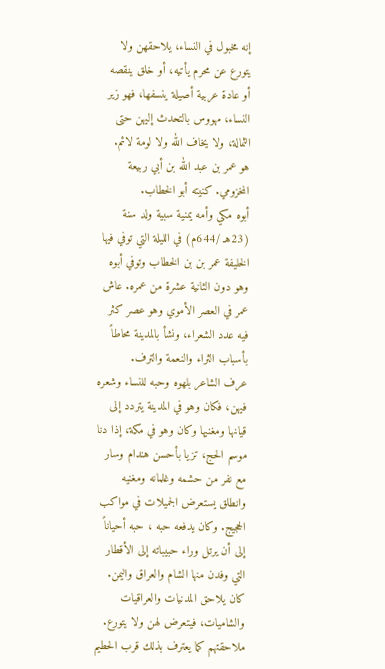إنه مخبول في النساء، يلاحقهن ولا يتورع عن محرم يأتيه، أو خلق ينقصه أو عادة عربية أصيلة ينسفها، فهو زير النساء، مهووس بالتحدث إليهن حتى الثمالة، ولا يخاف الله ولا لومة لائم.
هو عمر بن عبد الله بن أبي ربيعة المخزومي. كنيته أبو الخطاب.
أبوه مكي وأمه يمنية سبية ولد سنة (23هـ /644م) في الليلة التي توفي فيها الخليفة عمر بن بن الخطاب وتوفي أبوه وهو دون الثانية عشرة من عمره. عاش عمر في العصر الأموي وهو عصر كثر فيه عدد الشعراء، ونشأ بالمدينة محاطاً بأسباب الثراء والنعمة والترف.
عرف الشاعر بلهوه وحبه للنساء وشعره فيهن، فكان وهو في المدينة يتردد إلى قيانها ومغنيها وكان وهو في مكة، إذا دنا موسم الحج، تزيا بأحسن هندام وسار مع نفر من حشمه وغلمانه ومغنيه وانطلق يستعرض الجميلات في مواكب الحجيج. وكان يدفعه حبه ، حبه أحياناً إلى أن يرتل وراء حبيباته إلى الأقطار التي وفدن منها الشام والعراق واليمن.
كان يلاحق المدنيات والعراقيات والشاميات، فيتعرض لهن ولا يتورع. ملاحقتهم كما يعترف بذلك قرب الحطيم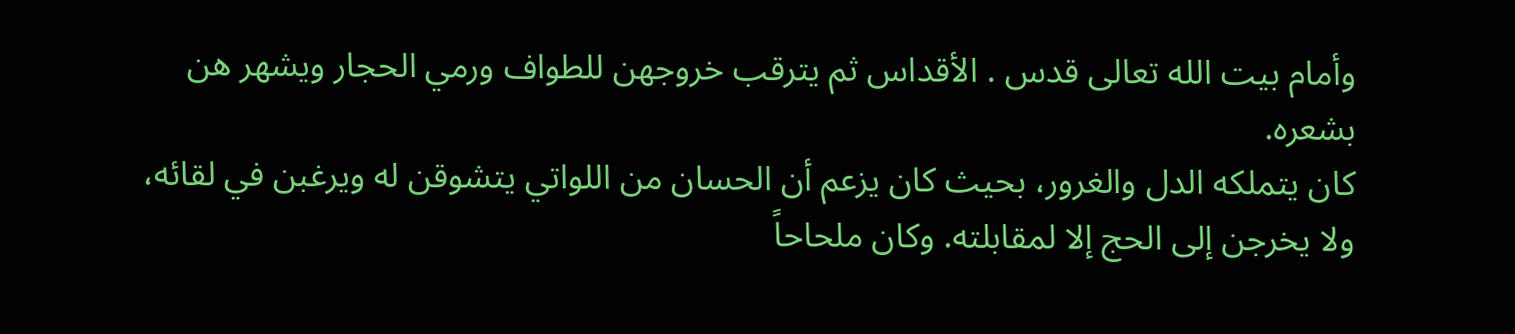وأمام بيت الله تعالى قدس . الأقداس ثم يترقب خروجهن للطواف ورمي الحجار ويشهر هن بشعره.
كان يتملكه الدل والغرور، بحيث كان يزعم أن الحسان من اللواتي يتشوقن له ويرغبن في لقائه، ولا يخرجن إلى الحج إلا لمقابلته. وكان ملحاحاً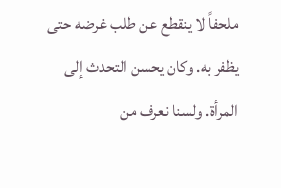ملحفاً لا ينقطع عن طلب غرضه حتى يظفر به. وكان يحسن التحدث إلى المرأة. ولسنا نعرف من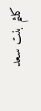كلثم بنت سعد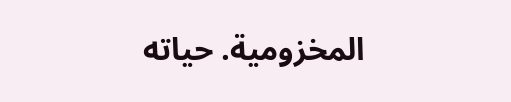المخزومية. حياته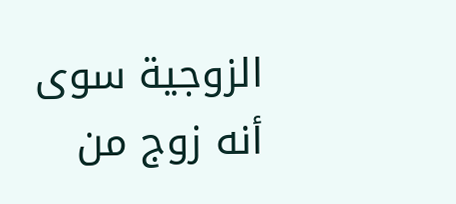الزوجية سوى أنه زوج من